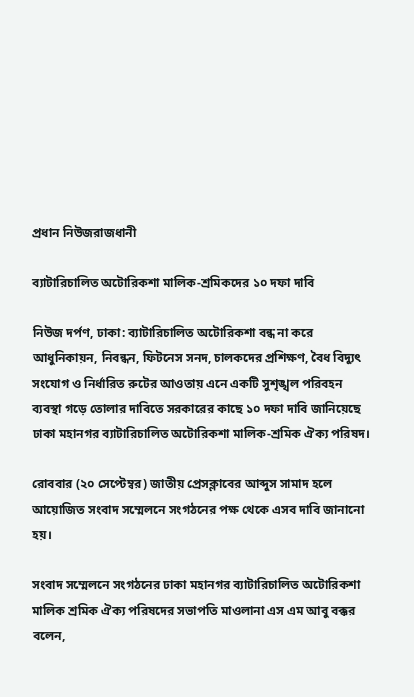প্রধান নিউজরাজধানী

ব্যাটারিচালিত অটোরিকশা মালিক-শ্রমিকদের ১০ দফা দাবি

নিউজ দর্পণ, ঢাকা: ব্যাটারিচালিত অটোরিকশা বন্ধ না করে আধুনিকায়ন, নিবন্ধন, ফিটনেস সনদ, চালকদের প্রশিক্ষণ, বৈধ বিদ্যুৎ সংযোগ ও নির্ধারিত রুটের আওতায় এনে একটি সুশৃঙ্খল পরিবহন ব্যবস্থা গড়ে তোলার দাবিতে সরকারের কাছে ১০ দফা দাবি জানিয়েছে ঢাকা মহানগর ব্যাটারিচালিত অটোরিকশা মালিক-শ্রমিক ঐক্য পরিষদ।

রোববার (২০ সেপ্টেম্বর) জাতীয় প্রেসক্লাবের আব্দুস সামাদ হলে আয়োজিত সংবাদ সম্মেলনে সংগঠনের পক্ষ থেকে এসব দাবি জানানো হয়।

সংবাদ সম্মেলনে সংগঠনের ঢাকা মহানগর ব্যাটারিচালিত অটোরিকশা মালিক শ্রমিক ঐক্য পরিষদের সভাপতি মাওলানা এস এম আবু বক্কর বলেন,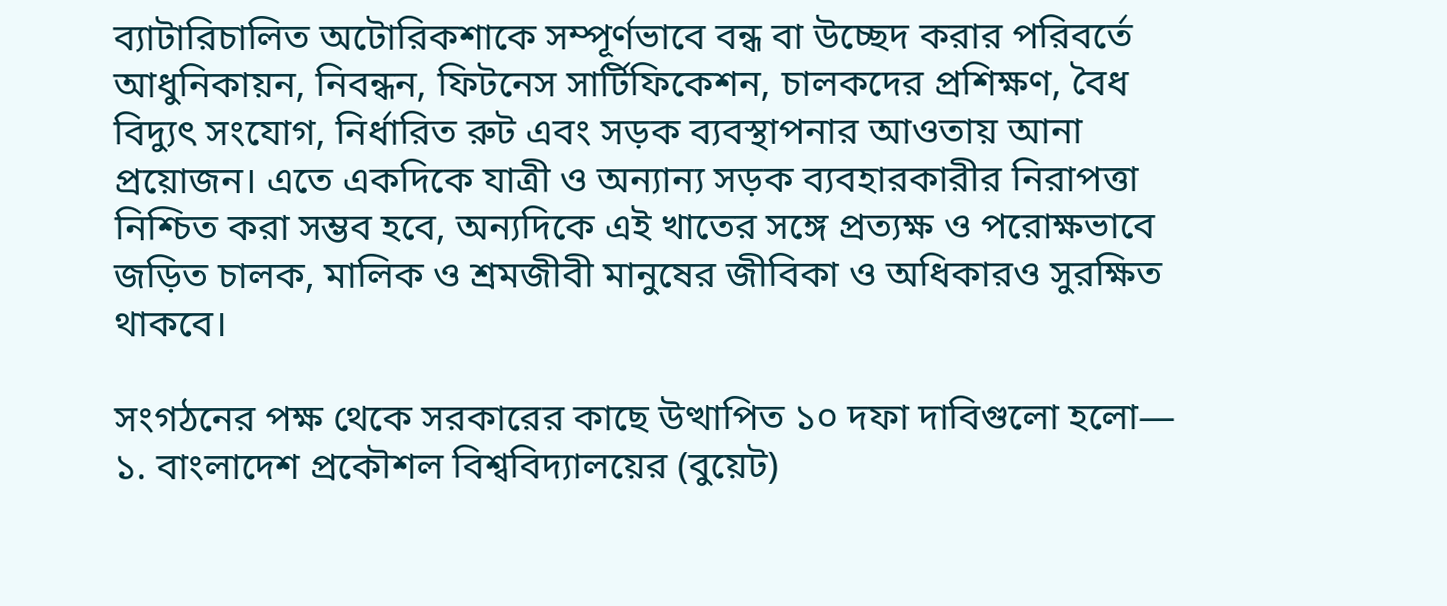ব্যাটারিচালিত অটোরিকশাকে সম্পূর্ণভাবে বন্ধ বা উচ্ছেদ করার পরিবর্তে আধুনিকায়ন, নিবন্ধন, ফিটনেস সার্টিফিকেশন, চালকদের প্রশিক্ষণ, বৈধ বিদ্যুৎ সংযোগ, নির্ধারিত রুট এবং সড়ক ব্যবস্থাপনার আওতায় আনা প্রয়োজন। এতে একদিকে যাত্রী ও অন্যান্য সড়ক ব্যবহারকারীর নিরাপত্তা নিশ্চিত করা সম্ভব হবে, অন্যদিকে এই খাতের সঙ্গে প্রত্যক্ষ ও পরোক্ষভাবে জড়িত চালক, মালিক ও শ্রমজীবী মানুষের জীবিকা ও অধিকারও সুরক্ষিত থাকবে।

সংগঠনের পক্ষ থেকে সরকারের কাছে উত্থাপিত ১০ দফা দাবিগুলো হলো—
১. বাংলাদেশ প্রকৌশল বিশ্ববিদ্যালয়ের (বুয়েট)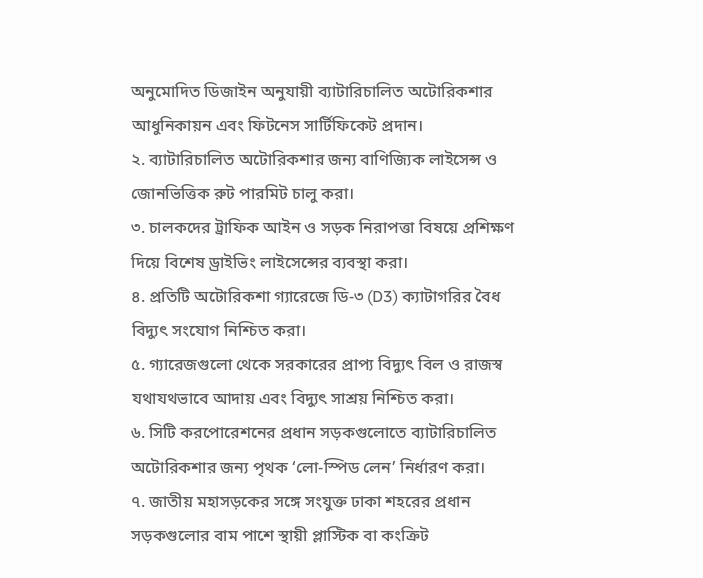অনুমোদিত ডিজাইন অনুযায়ী ব্যাটারিচালিত অটোরিকশার আধুনিকায়ন এবং ফিটনেস সার্টিফিকেট প্রদান।
২. ব্যাটারিচালিত অটোরিকশার জন্য বাণিজ্যিক লাইসেন্স ও জোনভিত্তিক রুট পারমিট চালু করা।
৩. চালকদের ট্রাফিক আইন ও সড়ক নিরাপত্তা বিষয়ে প্রশিক্ষণ দিয়ে বিশেষ ড্রাইভিং লাইসেন্সের ব্যবস্থা করা।
৪. প্রতিটি অটোরিকশা গ্যারেজে ডি-৩ (D3) ক্যাটাগরির বৈধ বিদ্যুৎ সংযোগ নিশ্চিত করা।
৫. গ্যারেজগুলো থেকে সরকারের প্রাপ্য বিদ্যুৎ বিল ও রাজস্ব যথাযথভাবে আদায় এবং বিদ্যুৎ সাশ্রয় নিশ্চিত করা।
৬. সিটি করপোরেশনের প্রধান সড়কগুলোতে ব্যাটারিচালিত অটোরিকশার জন্য পৃথক ‘লো-স্পিড লেন’ নির্ধারণ করা।
৭. জাতীয় মহাসড়কের সঙ্গে সংযুক্ত ঢাকা শহরের প্রধান সড়কগুলোর বাম পাশে স্থায়ী প্লাস্টিক বা কংক্রিট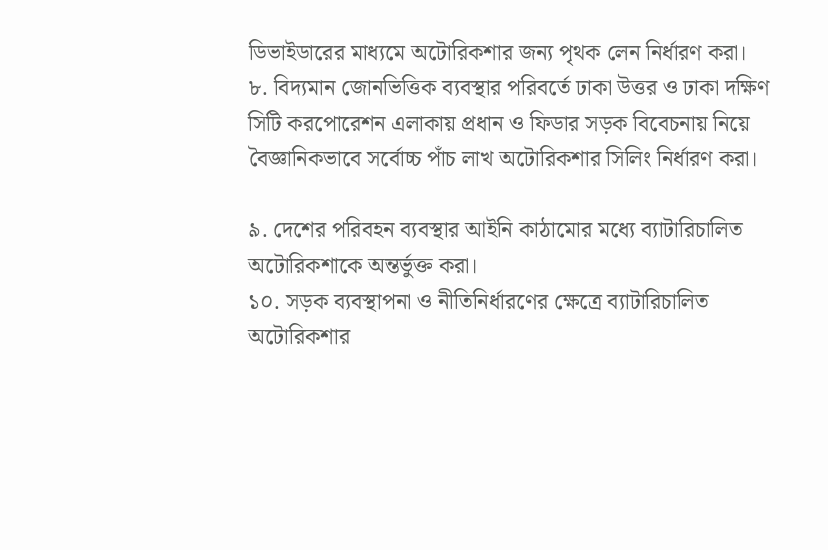ডিভাইডারের মাধ্যমে অটোরিকশার জন্য পৃথক লেন নির্ধারণ করা।
৮. বিদ্যমান জোনভিত্তিক ব্যবস্থার পরিবর্তে ঢাকা উত্তর ও ঢাকা দক্ষিণ সিটি করপোরেশন এলাকায় প্রধান ও ফিডার সড়ক বিবেচনায় নিয়ে বৈজ্ঞানিকভাবে সর্বোচ্চ পাঁচ লাখ অটোরিকশার সিলিং নির্ধারণ করা।

৯. দেশের পরিবহন ব্যবস্থার আইনি কাঠামোর মধ্যে ব্যাটারিচালিত অটোরিকশাকে অন্তর্ভুক্ত করা।
১০. সড়ক ব্যবস্থাপনা ও নীতিনির্ধারণের ক্ষেত্রে ব্যাটারিচালিত অটোরিকশার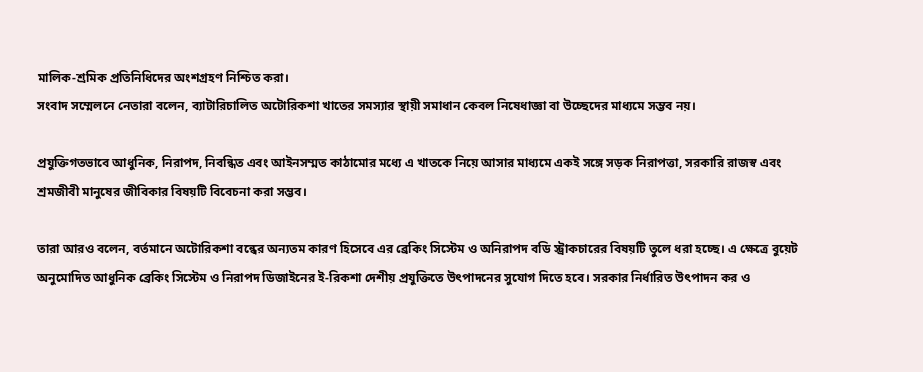মালিক-শ্রমিক প্রতিনিধিদের অংশগ্রহণ নিশ্চিত করা।
সংবাদ সম্মেলনে নেতারা বলেন, ব্যাটারিচালিত অটোরিকশা খাতের সমস্যার স্থায়ী সমাধান কেবল নিষেধাজ্ঞা বা উচ্ছেদের মাধ্যমে সম্ভব নয়।

প্রযুক্তিগতভাবে আধুনিক, নিরাপদ, নিবন্ধিত এবং আইনসম্মত কাঠামোর মধ্যে এ খাতকে নিয়ে আসার মাধ্যমে একই সঙ্গে সড়ক নিরাপত্তা, সরকারি রাজস্ব এবং শ্রমজীবী মানুষের জীবিকার বিষয়টি বিবেচনা করা সম্ভব।

তারা আরও বলেন, বর্তমানে অটোরিকশা বন্ধের অন্যতম কারণ হিসেবে এর ব্রেকিং সিস্টেম ও অনিরাপদ বডি স্ট্রাকচারের বিষয়টি তুলে ধরা হচ্ছে। এ ক্ষেত্রে বুয়েট অনুমোদিত আধুনিক ব্রেকিং সিস্টেম ও নিরাপদ ডিজাইনের ই-রিকশা দেশীয় প্রযুক্তিতে উৎপাদনের সুযোগ দিতে হবে। সরকার নির্ধারিত উৎপাদন কর ও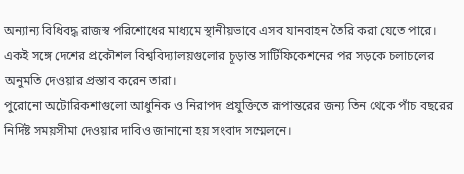অন্যান্য বিধিবদ্ধ রাজস্ব পরিশোধের মাধ্যমে স্থানীয়ভাবে এসব যানবাহন তৈরি করা যেতে পারে। একই সঙ্গে দেশের প্রকৌশল বিশ্ববিদ্যালয়গুলোর চূড়ান্ত সার্টিফিকেশনের পর সড়কে চলাচলের অনুমতি দেওয়ার প্রস্তাব করেন তারা।
পুরোনো অটোরিকশাগুলো আধুনিক ও নিরাপদ প্রযুক্তিতে রূপান্তরের জন্য তিন থেকে পাঁচ বছরের নির্দিষ্ট সময়সীমা দেওয়ার দাবিও জানানো হয় সংবাদ সম্মেলনে।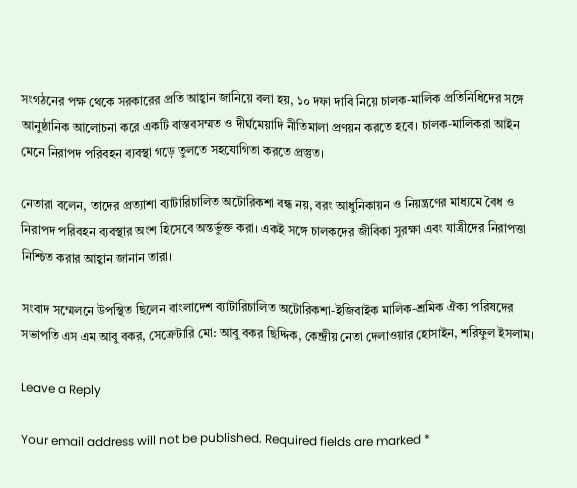সংগঠনের পক্ষ থেকে সরকারের প্রতি আহ্বান জানিয়ে বলা হয়, ১০ দফা দাবি নিয়ে চালক-মালিক প্রতিনিধিদের সঙ্গে আনুষ্ঠানিক আলোচনা করে একটি বাস্তবসম্মত ও দীর্ঘমেয়াদি নীতিমালা প্রণয়ন করতে হবে। চালক-মালিকরা আইন মেনে নিরাপদ পরিবহন ব্যবস্থা গড়ে তুলতে সহযোগিতা করতে প্রস্তুত।

নেতারা বলেন, তাদের প্রত্যাশা ব্যাটারিচালিত অটোরিকশা বন্ধ নয়, বরং আধুনিকায়ন ও নিয়ন্ত্রণের মাধ্যমে বৈধ ও নিরাপদ পরিবহন ব্যবস্থার অংশ হিসেবে অন্তর্ভুক্ত করা। একই সঙ্গে চালকদের জীবিকা সুরক্ষা এবং যাত্রীদের নিরাপত্তা নিশ্চিত করার আহ্বান জানান তারা।

সংবাদ সম্মেলনে উপস্থিত ছিলেন বাংলাদেশ ব্যাটারিচালিত অটোরিকশা-ইজিবাইক মালিক-শ্রমিক ঐক্য পরিষদের সভাপতি এস এম আবু বকর, সেক্রেটারি মো: আবু বকর ছিদ্দিক, কেন্দ্রীয় নেতা দেলাওয়ার হোসাইন, শরিফুল ইসলাম।

Leave a Reply

Your email address will not be published. Required fields are marked *